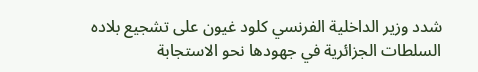شدد وزير الداخلية الفرنسي كلود غيون على تشجيع بلاده السلطات الجزائرية في جهودها نحو الاستجابة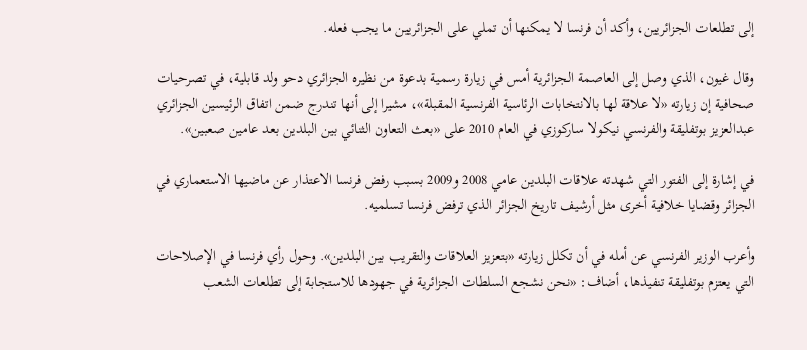إلى تطلعات الجزائريين، وأكد أن فرنسا لا يمكنها أن تملي على الجزائريين ما يجب فعله.

وقال غيون، الذي وصل إلى العاصمة الجزائرية أمس في زيارة رسمية بدعوة من نظيره الجزائري دحو ولد قابلية، في تصرحيات صحافية إن زيارته «لا علاقة لها بالانتخابات الرئاسية الفرنسية المقبلة»، مشيرا إلى أنها تندرج ضمن اتفاق الرئيسين الجزائري عبدالعزيز بوتفليقة والفرنسي نيكولا ساركوزي في العام 2010 على «بعث التعاون الثنائي بين البلدين بعد عامين صعبين».

في إشارة إلى الفتور التي شهدته علاقات البلدين عامي 2008 و2009 بسبب رفض فرنسا الاعتذار عن ماضيها الاستعماري في الجزائر وقضايا خلافية أخرى مثل أرشيف تاريخ الجزائر الذي ترفض فرنسا تسلميه.

وأعرب الوزير الفرنسي عن أمله في أن تكلل زيارته «بتعزيز العلاقات والتقريب بين البلدين». وحول رأي فرنسا في الإصلاحات التي يعتزم بوتفليقة تنفيذها، أضاف: «نحن نشجع السلطات الجزائرية في جهودها للاستجابة إلى تطلعات الشعب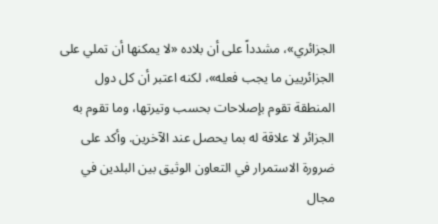الجزائري»، مشدداً على أن بلاده «لا يمكنها أن تملي على الجزائريين ما يجب فعله»، لكنه اعتبر أن كل دول المنطقة تقوم بإصلاحات بحسب وتيرتها، وما تقوم به الجزائر لا علاقة له بما يحصل عند الآخرين. وأكد على ضرورة الاستمرار في التعاون الوثيق بين البلدين في مجال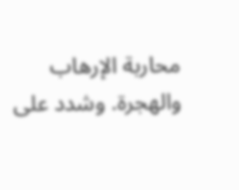محاربة الإرهاب والهجرة. وشدد على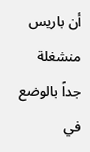أن باريس منشغلة جداً بالوضع في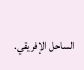الساحل الإفريقي.